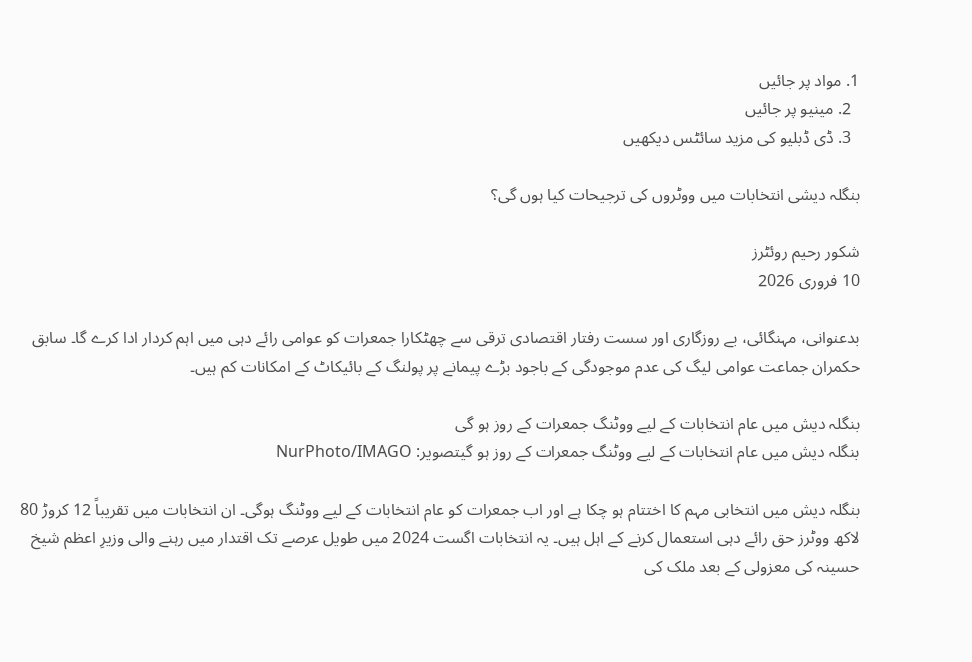1. مواد پر جائیں
  2. مینیو پر جائیں
  3. ڈی ڈبلیو کی مزید سائٹس دیکھیں

بنگلہ دیشی انتخابات میں ووٹروں کی ترجیحات کیا ہوں گی؟

شکور رحیم روئٹرز
10 فروری 2026

بدعنوانی، مہنگائی، بے روزگاری اور سست رفتار اقتصادی ترقی سے چھٹکارا جمعرات کو عوامی رائے دہی میں اہم کردار ادا کرے گا۔ سابق حکمران جماعت عوامی لیگ کی عدم موجودگی کے باجود بڑے پیمانے پر پولنگ کے بائیکاٹ کے امکانات کم ہیں۔

بنگلہ دیش میں عام انتخابات کے لیے ووٹنگ جمعرات کے روز ہو گی
بنگلہ دیش میں عام انتخابات کے لیے ووٹنگ جمعرات کے روز ہو گیتصویر: NurPhoto/IMAGO

بنگلہ دیش میں انتخابی مہم کا اختتام ہو چکا ہے اور اب جمعرات کو عام انتخابات کے لیے ووٹنگ ہوگی۔ ان انتخابات میں تقریباً 12 کروڑ 80 لاکھ ووٹرز حق رائے دہی استعمال کرنے کے اہل ہیں۔ یہ انتخابات اگست 2024 میں طویل عرصے تک اقتدار میں رہنے والی وزیرِ اعظم شیخ حسینہ کی معزولی کے بعد ملک کی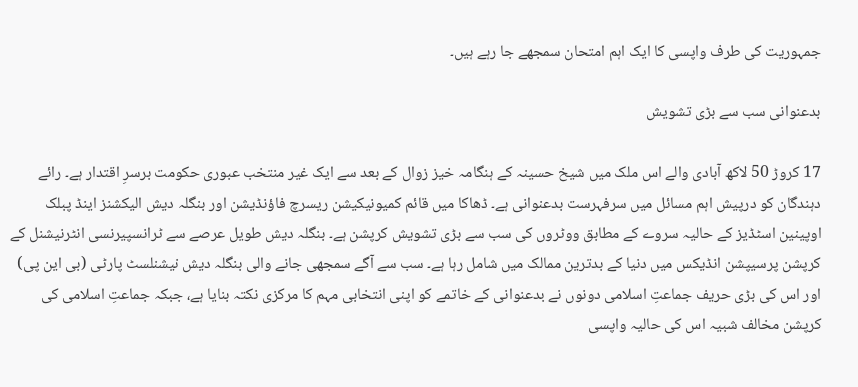جمہوریت کی طرف واپسی کا ایک اہم امتحان سمجھے جا رہے ہیں۔

بدعنوانی سب سے بڑی تشویش

17 کروڑ 50 لاکھ آبادی والے اس ملک میں شیخ حسینہ کے ہنگامہ خیز زوال کے بعد سے ایک غیر منتخب عبوری حکومت برسرِ اقتدار ہے۔ رائے دہندگان کو درپیش اہم مسائل میں سرفہرست بدعنوانی ہے۔ ڈھاکا میں قائم کمیونیکیشن ریسرچ فاؤنڈیشن اور بنگلہ دیش الیکشنز اینڈ پبلک اوپینین اسٹڈیز کے حالیہ سروے کے مطابق ووٹروں کی سب سے بڑی تشویش کرپشن ہے۔ بنگلہ دیش طویل عرصے سے ٹرانسپیرنسی انٹرنیشنل کے کرپشن پرسیپشن انڈیکس میں دنیا کے بدترین ممالک میں شامل رہا ہے۔ سب سے آگے سمجھی جانے والی بنگلہ دیش نیشنلسٹ پارٹی (بی این پی) اور اس کی بڑی حریف جماعتِ اسلامی دونوں نے بدعنوانی کے خاتمے کو اپنی انتخابی مہم کا مرکزی نکتہ بنایا ہے، جبکہ جماعتِ اسلامی کی کرپشن مخالف شبیہ اس کی حالیہ واپسی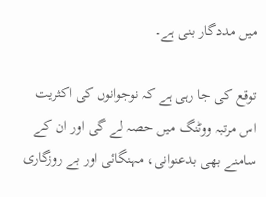میں مددگار بنی ہے۔

توقع کی جا رہی ہے کہ نوجوانوں کی اکثریت اس مرتبہ ووٹنگ میں حصہ لے گی اور ان کے سامنے بھی بدعنوانی، مہنگائی اور بے روزگاری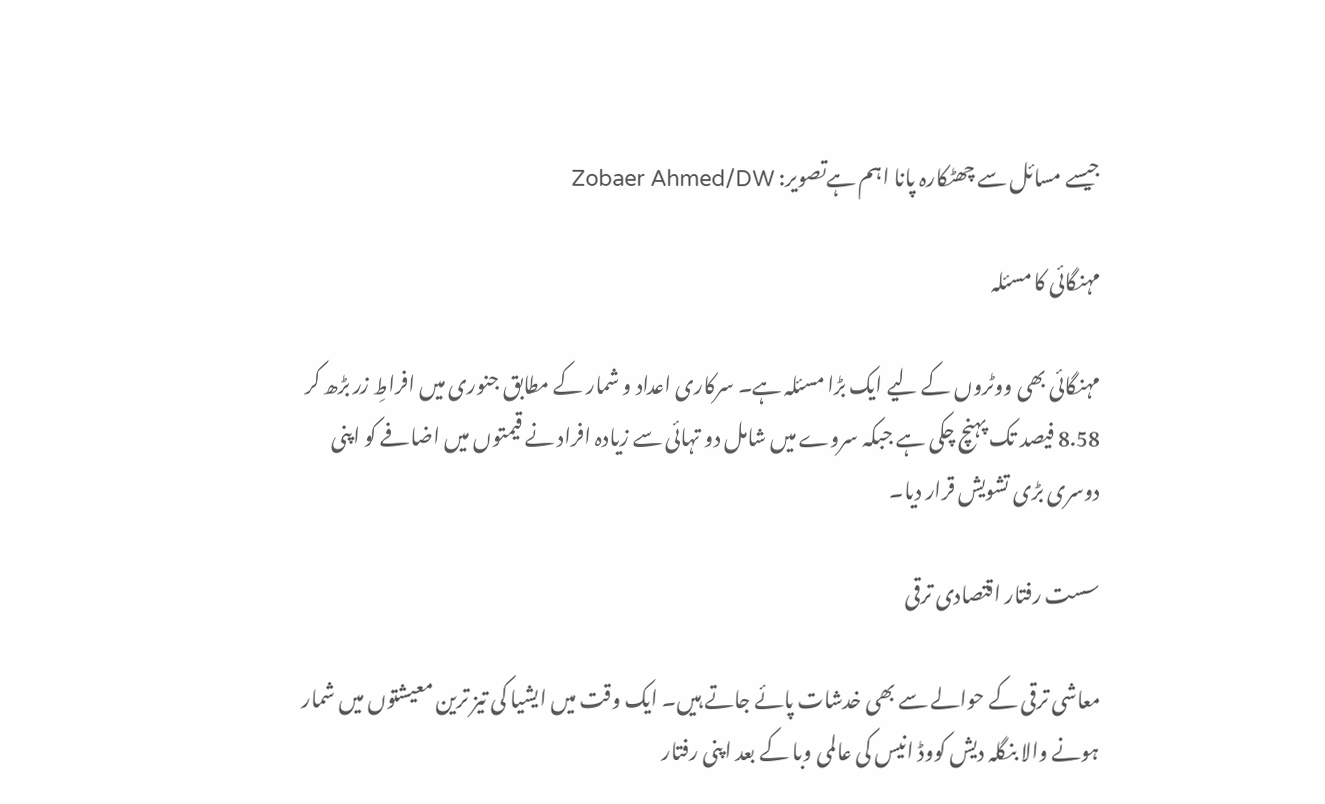جیسے مسائل سے چھٹکارہ پانا اہم ہےتصویر: Zobaer Ahmed/DW

مہنگائی کا مسئلہ

مہنگائی بھی ووٹروں کے لیے ایک بڑا مسئلہ ہے۔ سرکاری اعداد و شمار کے مطابق جنوری میں افراطِ زر بڑھ کر 8.58 فیصد تک پہنچ چکی ہے جبکہ سروے میں شامل دو تہائی سے زیادہ افراد نے قیمتوں میں اضافے کو اپنی دوسری بڑی تشویش قرار دیا۔

سست رفتار اقتصادی ترقی

معاشی ترقی کے حوالے سے بھی خدشات پائے جاتے ہیں۔ ایک وقت میں ایشیا کی تیز ترین معیشتوں میں شمار ہونے والا بنگلہ دیش کووڈ انیس کی عالمی وبا کے بعد اپنی رفتار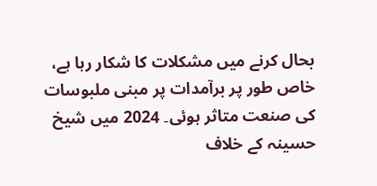بحال کرنے میں مشکلات کا شکار رہا ہے، خاص طور پر برآمدات پر مبنی ملبوسات کی صنعت متاثر ہوئی۔ 2024 میں شیخ حسینہ کے خلاف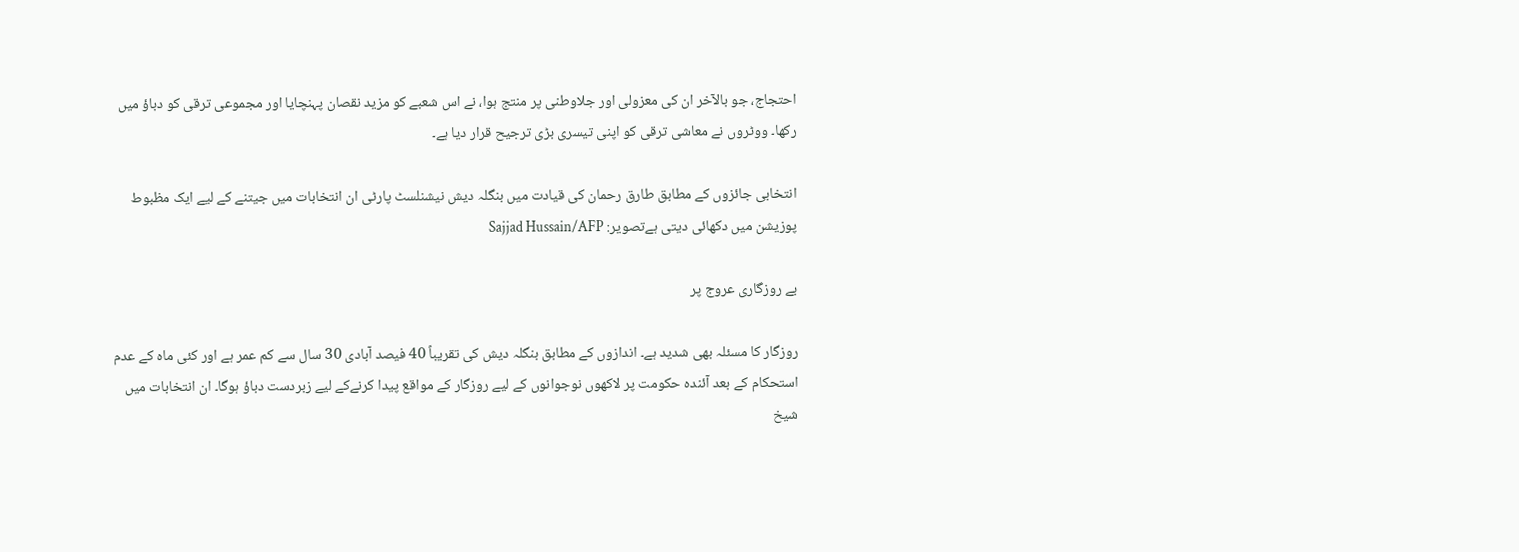احتجاج، جو بالآخر ان کی معزولی اور جلاوطنی پر منتج ہوا، نے اس شعبے کو مزید نقصان پہنچایا اور مجموعی ترقی کو دباؤ میں رکھا۔ ووٹروں نے معاشی ترقی کو اپنی تیسری بڑی ترجیح قرار دیا ہے۔

انتخابی جائزوں کے مطابق طارق رحمان کی قیادت میں بنگلہ دیش نیشنلسٹ پارٹی ان انتخابات میں جیتنے کے لیے ایک مظبوط پوزیشن میں دکھائی دیتی ہےتصویر: Sajjad Hussain/AFP

بے روزگاری عروج پر

روزگار کا مسئلہ بھی شدید ہے۔ اندازوں کے مطابق بنگلہ دیش کی تقریباً 40 فیصد آبادی 30 سال سے کم عمر ہے اور کئی ماہ کے عدم استحکام کے بعد آئندہ حکومت پر لاکھوں نوجوانوں کے لیے روزگار کے مواقع پیدا کرنےکے لیے زبردست دباؤ ہوگا۔ ان انتخابات میں شیخ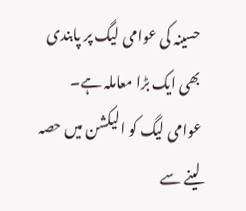حسینہ کی عوامی لیگ پر پابندی بھی ایک بڑا معاملہ ہے۔ عوامی لیگ کو الیکشن میں حصہ لینے سے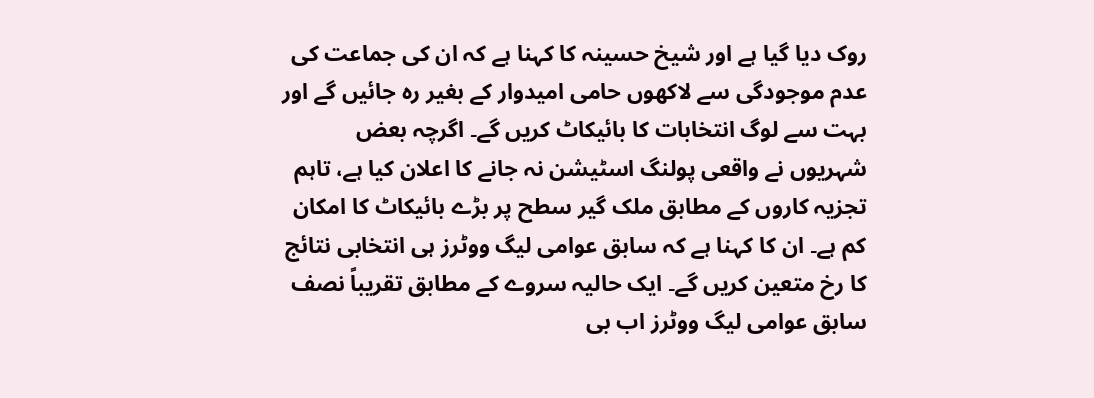روک دیا گیا ہے اور شیخ حسینہ کا کہنا ہے کہ ان کی جماعت کی عدم موجودگی سے لاکھوں حامی امیدوار کے بغیر رہ جائیں گے اور بہت سے لوگ انتخابات کا بائیکاٹ کریں گے۔ اگرچہ بعض شہریوں نے واقعی پولنگ اسٹیشن نہ جانے کا اعلان کیا ہے، تاہم تجزیہ کاروں کے مطابق ملک گیر سطح پر بڑے بائیکاٹ کا امکان کم ہے۔ ان کا کہنا ہے کہ سابق عوامی لیگ ووٹرز ہی انتخابی نتائج کا رخ متعین کریں گے۔ ایک حالیہ سروے کے مطابق تقریباً نصف سابق عوامی لیگ ووٹرز اب بی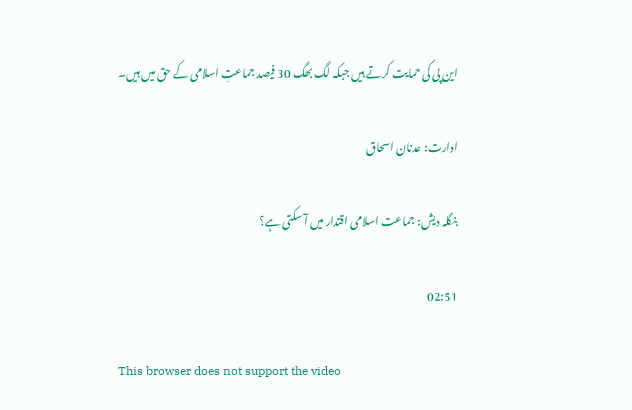این پی کی حمایت کرتے ہیں جبکہ لگ بھگ 30 فیصد جماعتِ اسلامی کے حق میں ہیں۔

ادارت: عدنان اسحاق

بنگلہ دیش: جماعت اسلامی اقتدار میں آ سکتی ہے؟

02:51

This browser does not support the video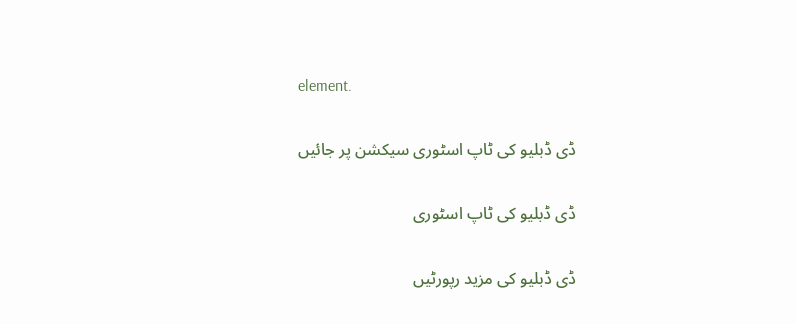element.

ڈی ڈبلیو کی ٹاپ اسٹوری سیکشن پر جائیں

ڈی ڈبلیو کی ٹاپ اسٹوری

ڈی ڈبلیو کی مزید رپورٹیں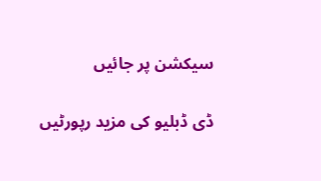سیکشن پر جائیں

ڈی ڈبلیو کی مزید رپورٹیں